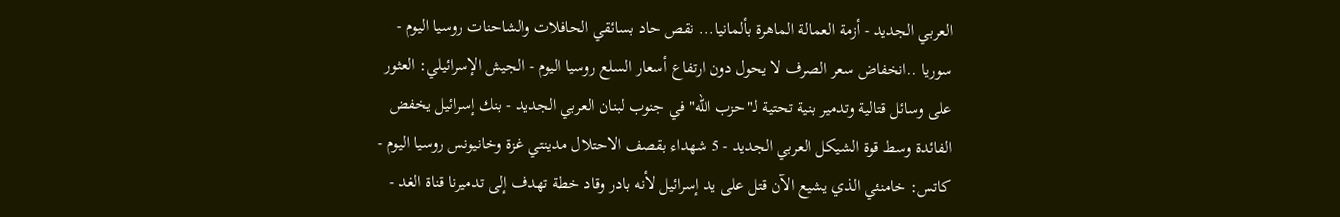العربي الجديد - أزمة العمالة الماهرة بألمانيا... نقص حاد بسائقي الحافلات والشاحنات روسيا اليوم - سوريا ..انخفاض سعر الصرف لا يحول دون ارتفاع أسعار السلع روسيا اليوم - الجيش الإسرائيلي: العثور على وسائل قتالية وتدمير بنية تحتية لـ"حزب الله" في جنوب لبنان العربي الجديد - بنك إسرائيل يخفض الفائدة وسط قوة الشيكل العربي الجديد - 5 شهداء بقصف الاحتلال مدينتي غزة وخانيونس روسيا اليوم - كاتس: خامنئي الذي يشيع الآن قتل على يد إسرائيل لأنه بادر وقاد خطة تهدف إلى تدميرنا قناة الغد -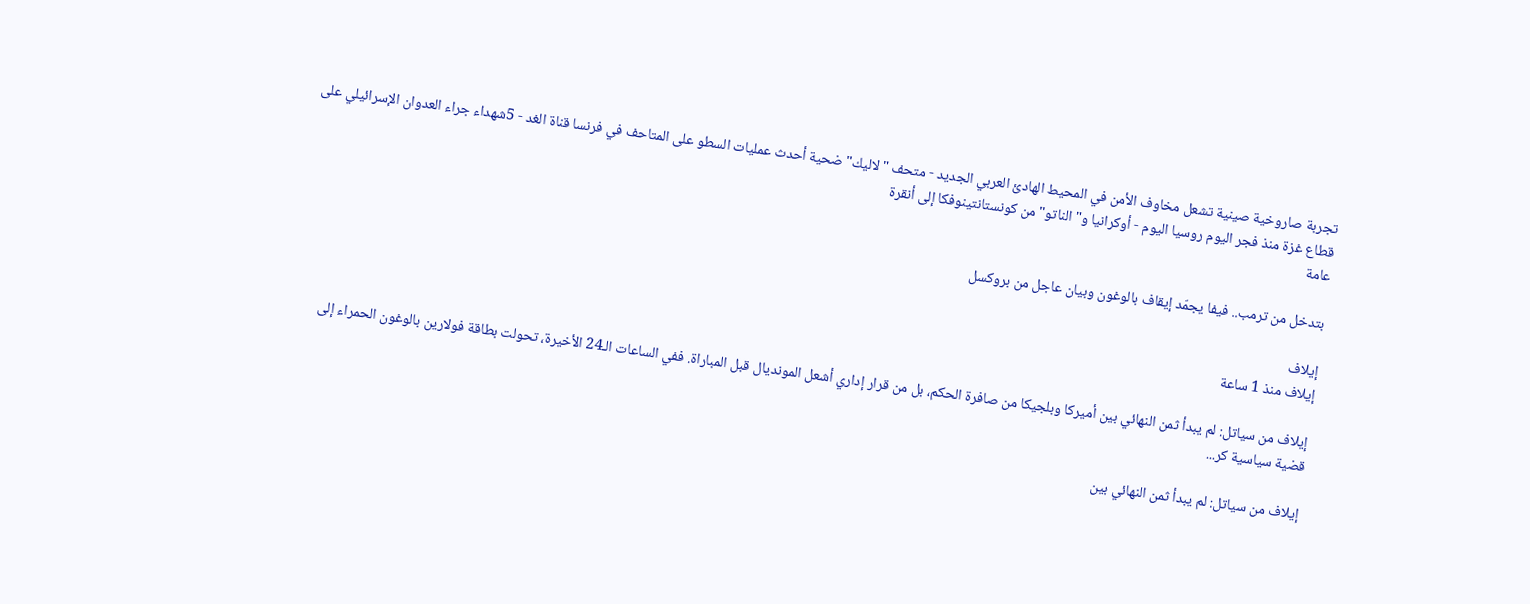تجربة صاروخية صينية تشعل مخاوف الأمن في المحيط الهادئ العربي الجديد - متحف "لاليك" ضحية أحدث عمليات السطو على المتاحف في فرنسا قناة الغد - 5شهداء جراء العدوان الإسرائيلي على قطاع غزة منذ فجر اليوم روسيا اليوم - أوكرانيا و"الناتو" من كونستانتينوفكا إلى أنقرة
عامة

بتدخل من ترمب.. فيفا يجمّد إيقاف بالوغون وبيان عاجل من بروكسل

إيلاف
إيلاف منذ 1 ساعة

إيلاف من سياتل: لم يبدأ ثمن النهائي بين أميركا وبلجيكا من صافرة الحكم، بل من قرار إداري أشعل المونديال قبل المباراة. ففي الساعات الـ24 الأخيرة، تحولت بطاقة فولارين بالوغون الحمراء إلى قضية سياسية كر...

إيلاف من سياتل: لم يبدأ ثمن النهائي بين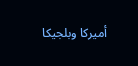أميركا وبلجيكا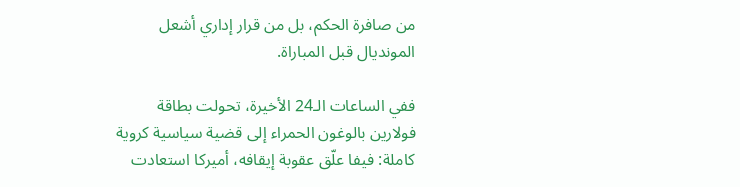من صافرة الحكم، بل من قرار إداري أشعل المونديال قبل المباراة.

ففي الساعات الـ24 الأخيرة، تحولت بطاقة فولارين بالوغون الحمراء إلى قضية سياسية كروية كاملة: فيفا علّق عقوبة إيقافه، أميركا استعادت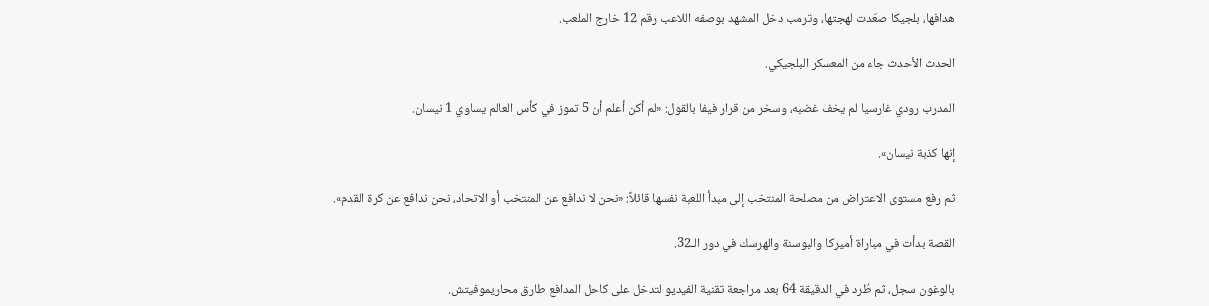هدافها، بلجيكا صعّدت لهجتها، وترمب دخل المشهد بوصفه اللاعب رقم 12 خارج الملعب.

الحدث الأحدث جاء من المعسكر البلجيكي.

المدرب رودي غارسيا لم يخف غضبه، وسخر من قرار فيفا بالقول: «لم أكن أعلم أن 5 تموز في كأس العالم يساوي 1 نيسان.

إنها كذبة نيسان».

ثم رفع مستوى الاعتراض من مصلحة المنتخب إلى مبدأ اللعبة نفسها قائلاً: «نحن لا ندافع عن المنتخب أو الاتحاد، نحن ندافع عن كرة القدم».

القصة بدأت في مباراة أميركا والبوسنة والهرسك في دور الـ32.

بالوغون سجل، ثم طُرد في الدقيقة 64 بعد مراجعة تقنية الفيديو لتدخل على كاحل المدافع طارق محاريموفيتش.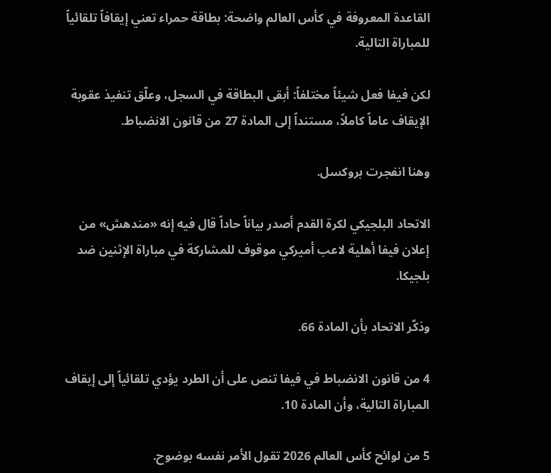القاعدة المعروفة في كأس العالم واضحة: بطاقة حمراء تعني إيقافاً تلقائياً للمباراة التالية.

لكن فيفا فعل شيئاً مختلفاً: أبقى البطاقة في السجل، وعلّق تنفيذ عقوبة الإيقاف عاماً كاملاً، مستنداً إلى المادة 27 من قانون الانضباط.

وهنا انفجرت بروكسل.

الاتحاد البلجيكي لكرة القدم أصدر بياناً حاداً قال فيه إنه «مندهش» من إعلان فيفا أهلية لاعب أميركي موقوف للمشاركة في مباراة الإثنين ضد بلجيكا.

وذكّر الاتحاد بأن المادة 66.

4 من قانون الانضباط في فيفا تنص على أن الطرد يؤدي تلقائياً إلى إيقاف المباراة التالية، وأن المادة 10.

5 من لوائح كأس العالم 2026 تقول الأمر نفسه بوضوح.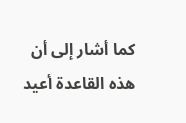كما أشار إلى أن هذه القاعدة أعيد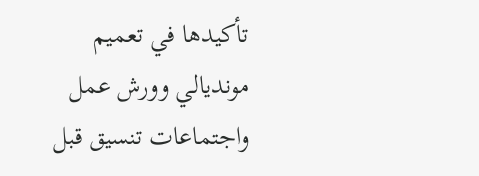تأكيدها في تعميم مونديالي وورش عمل واجتماعات تنسيق قبل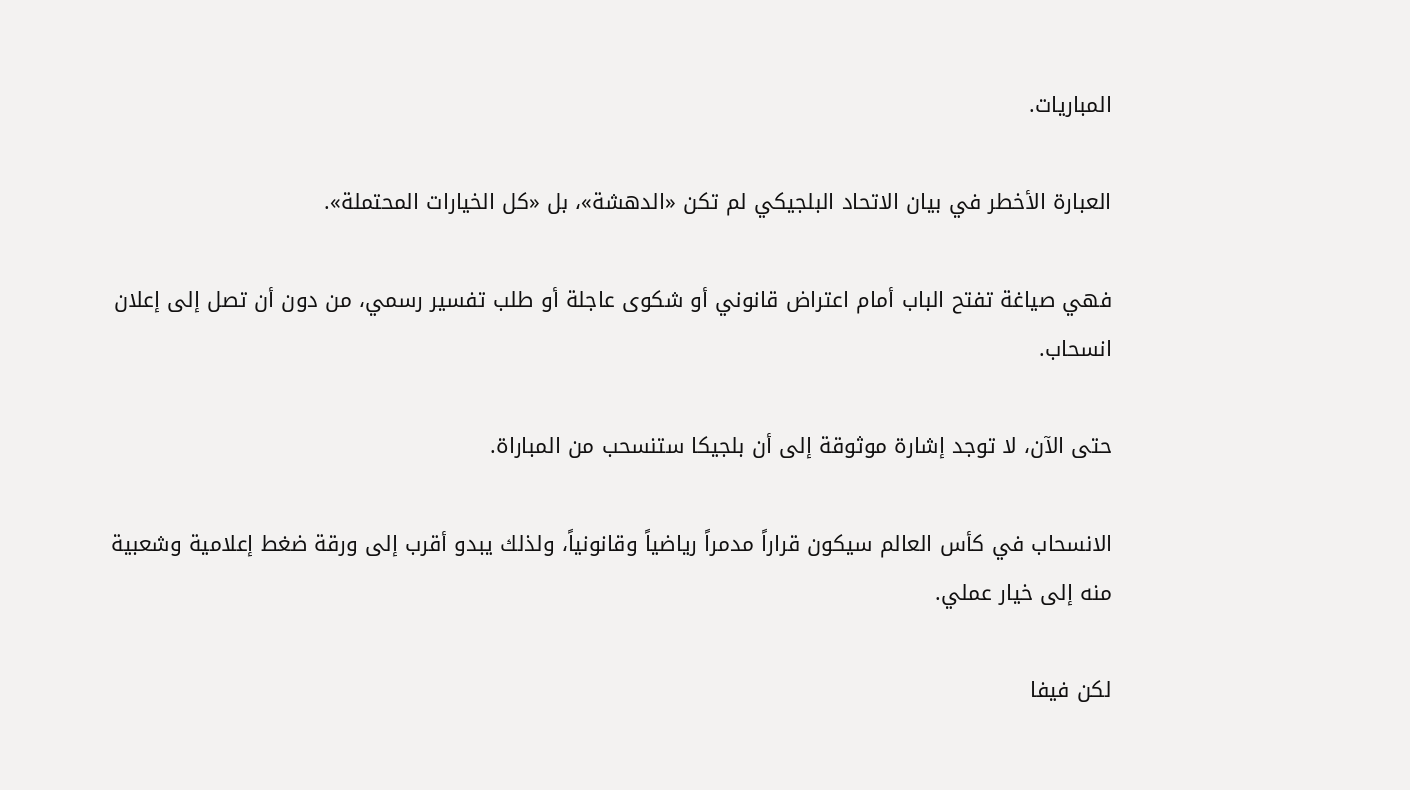المباريات.

العبارة الأخطر في بيان الاتحاد البلجيكي لم تكن «الدهشة»، بل «كل الخيارات المحتملة».

فهي صياغة تفتح الباب أمام اعتراض قانوني أو شكوى عاجلة أو طلب تفسير رسمي، من دون أن تصل إلى إعلان انسحاب.

حتى الآن، لا توجد إشارة موثوقة إلى أن بلجيكا ستنسحب من المباراة.

الانسحاب في كأس العالم سيكون قراراً مدمراً رياضياً وقانونياً، ولذلك يبدو أقرب إلى ورقة ضغط إعلامية وشعبية منه إلى خيار عملي.

لكن فيفا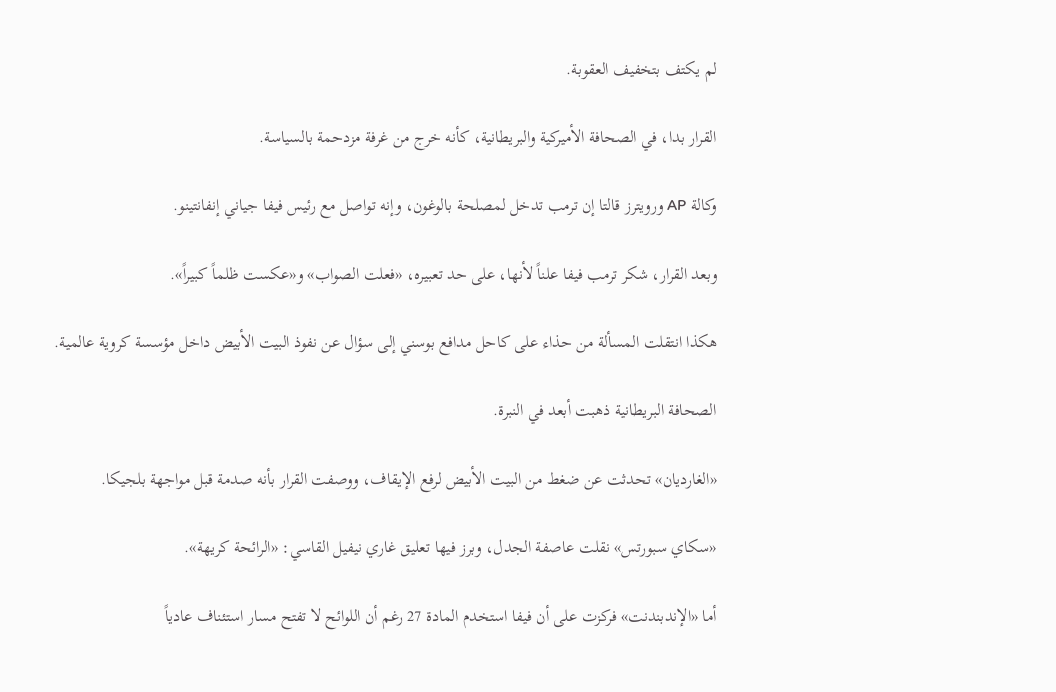لم يكتف بتخفيف العقوبة.

القرار بدا، في الصحافة الأميركية والبريطانية، كأنه خرج من غرفة مزدحمة بالسياسة.

وكالة AP ورويترز قالتا إن ترمب تدخل لمصلحة بالوغون، وإنه تواصل مع رئيس فيفا جياني إنفانتينو.

وبعد القرار، شكر ترمب فيفا علناً لأنها، على حد تعبيره، «فعلت الصواب» و«عكست ظلماً كبيراً».

هكذا انتقلت المسألة من حذاء على كاحل مدافع بوسني إلى سؤال عن نفوذ البيت الأبيض داخل مؤسسة كروية عالمية.

الصحافة البريطانية ذهبت أبعد في النبرة.

«الغارديان» تحدثت عن ضغط من البيت الأبيض لرفع الإيقاف، ووصفت القرار بأنه صدمة قبل مواجهة بلجيكا.

«سكاي سبورتس» نقلت عاصفة الجدل، وبرز فيها تعليق غاري نيفيل القاسي: «الرائحة كريهة».

أما «الإندبندنت» فركزت على أن فيفا استخدم المادة 27 رغم أن اللوائح لا تفتح مسار استئناف عادياً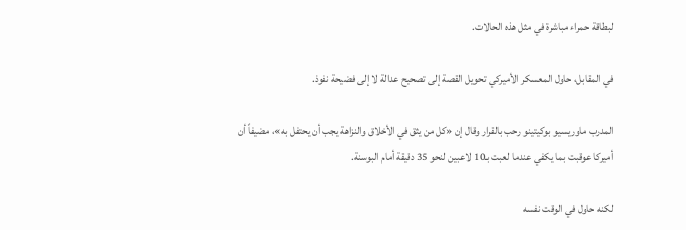لبطاقة حمراء مباشرة في مثل هذه الحالات.

في المقابل، حاول المعسكر الأميركي تحويل القصة إلى تصحيح عدالة لا إلى فضيحة نفوذ.

المدرب ماوريسيو بوكيتينو رحب بالقرار وقال إن «كل من يثق في الأخلاق والنزاهة يجب أن يحتفل به»، مضيفاً أن أميركا عوقبت بما يكفي عندما لعبت بـ10 لاعبين لنحو 35 دقيقة أمام البوسنة.

لكنه حاول في الوقت نفسه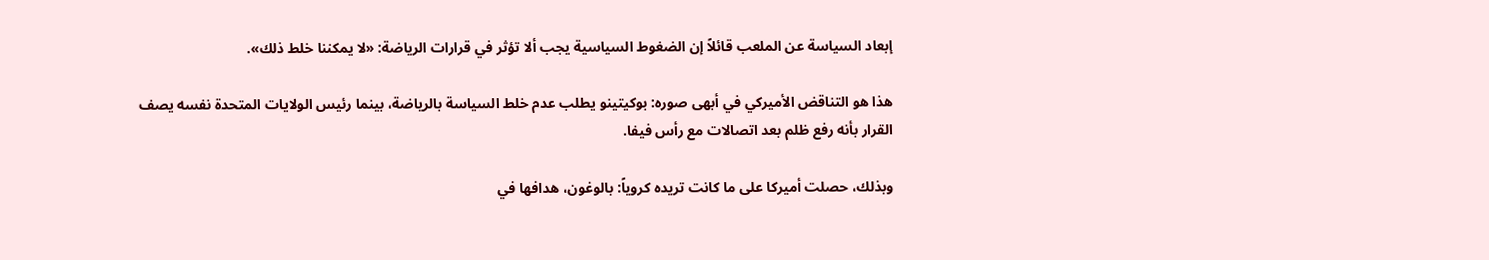إبعاد السياسة عن الملعب قائلاً إن الضغوط السياسية يجب ألا تؤثر في قرارات الرياضة: «لا يمكننا خلط ذلك».

هذا هو التناقض الأميركي في أبهى صوره: بوكيتينو يطلب عدم خلط السياسة بالرياضة، بينما رئيس الولايات المتحدة نفسه يصف القرار بأنه رفع ظلم بعد اتصالات مع رأس فيفا.

وبذلك، حصلت أميركا على ما كانت تريده كروياً: بالوغون، هدافها في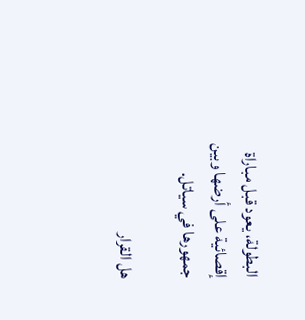البطولة، يعود قبل مباراة إقصائية على أرضها وبين جمهورها في سياتل.

هل القرار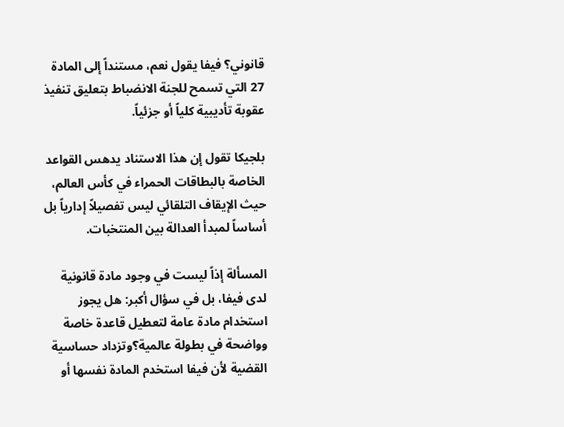قانوني؟ فيفا يقول نعم، مستنداً إلى المادة 27 التي تسمح للجنة الانضباط بتعليق تنفيذ عقوبة تأديبية كلياً أو جزئياً.

بلجيكا تقول إن هذا الاستناد يدهس القواعد الخاصة بالبطاقات الحمراء في كأس العالم، حيث الإيقاف التلقائي ليس تفصيلاً إدارياً بل أساساً لمبدأ العدالة بين المنتخبات.

المسألة إذاً ليست في وجود مادة قانونية لدى فيفا، بل في سؤال أكبر: هل يجوز استخدام مادة عامة لتعطيل قاعدة خاصة وواضحة في بطولة عالمية؟وتزداد حساسية القضية لأن فيفا استخدم المادة نفسها أو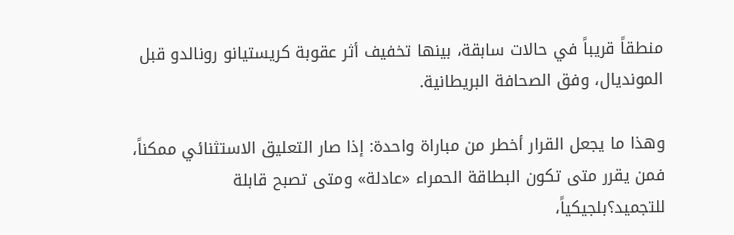منطقاً قريباً في حالات سابقة، بينها تخفيف أثر عقوبة كريستيانو رونالدو قبل المونديال، وفق الصحافة البريطانية.

وهذا ما يجعل القرار أخطر من مباراة واحدة: إذا صار التعليق الاستثنائي ممكناً، فمن يقرر متى تكون البطاقة الحمراء «عادلة» ومتى تصبح قابلة للتجميد؟بلجيكياً،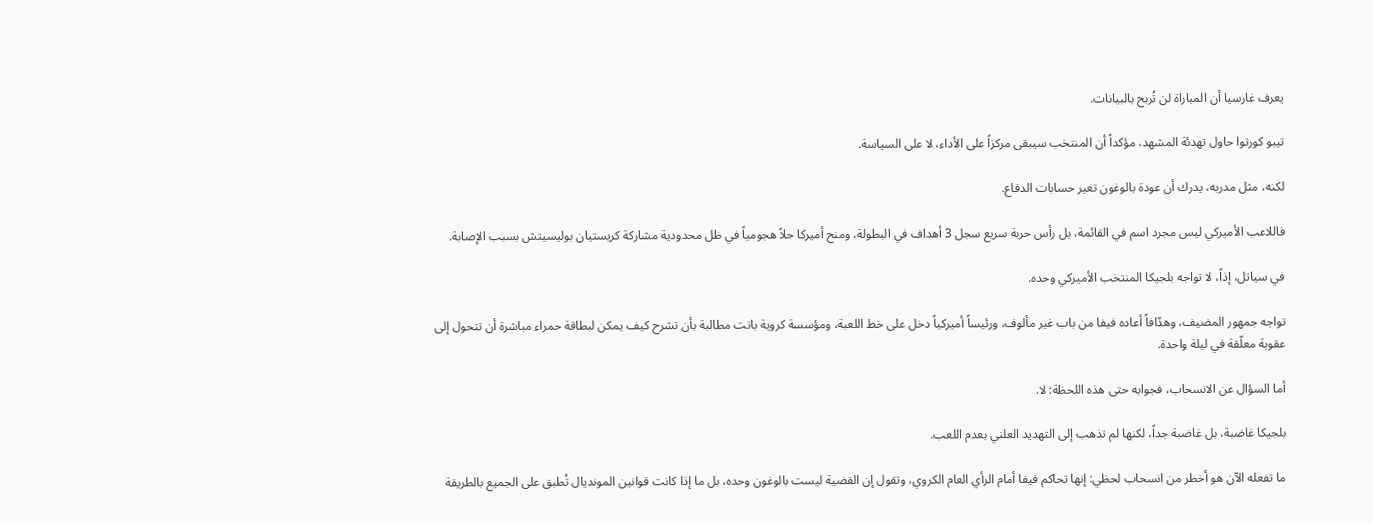يعرف غارسيا أن المباراة لن تُربح بالبيانات.

تيبو كورتوا حاول تهدئة المشهد، مؤكداً أن المنتخب سيبقى مركزاً على الأداء، لا على السياسة.

لكنه، مثل مدربه، يدرك أن عودة بالوغون تغير حسابات الدفاع.

فاللاعب الأميركي ليس مجرد اسم في القائمة، بل رأس حربة سريع سجل 3 أهداف في البطولة، ومنح أميركا حلاً هجومياً في ظل محدودية مشاركة كريستيان بوليسيتش بسبب الإصابة.

في سياتل، إذاً، لا تواجه بلجيكا المنتخب الأميركي وحده.

تواجه جمهور المضيف، وهدّافاً أعاده فيفا من باب غير مألوف، ورئيساً أميركياً دخل على خط اللعبة، ومؤسسة كروية باتت مطالبة بأن تشرح كيف يمكن لبطاقة حمراء مباشرة أن تتحول إلى عقوبة معلّقة في ليلة واحدة.

أما السؤال عن الانسحاب، فجوابه حتى هذه اللحظة: لا.

بلجيكا غاضبة، بل غاضبة جداً، لكنها لم تذهب إلى التهديد العلني بعدم اللعب.

ما تفعله الآن هو أخطر من انسحاب لحظي: إنها تحاكم فيفا أمام الرأي العام الكروي، وتقول إن القضية ليست بالوغون وحده، بل ما إذا كانت قوانين المونديال تُطبق على الجميع بالطريقة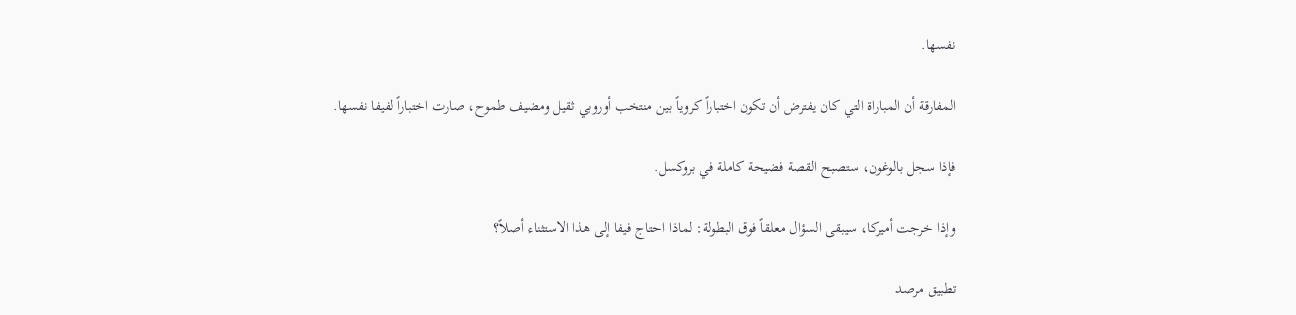نفسها.

المفارقة أن المباراة التي كان يفترض أن تكون اختباراً كروياً بين منتخب أوروبي ثقيل ومضيف طموح، صارت اختباراً لفيفا نفسها.

فإذا سجل بالوغون، ستصبح القصة فضيحة كاملة في بروكسل.

وإذا خرجت أميركا، سيبقى السؤال معلقاً فوق البطولة: لماذا احتاج فيفا إلى هذا الاستثناء أصلاً؟

تطبيق مرصد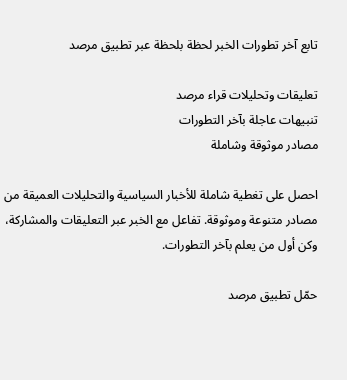تابع آخر تطورات الخبر لحظة بلحظة عبر تطبيق مرصد

تعليقات وتحليلات قراء مرصد
تنبيهات عاجلة بآخر التطورات
مصادر موثوقة وشاملة

احصل على تغطية شاملة للأخبار السياسية والتحليلات العميقة من مصادر متنوعة وموثوقة. تفاعل مع الخبر عبر التعليقات والمشاركة، وكن أول من يعلم بآخر التطورات.

حمّل تطبيق مرصد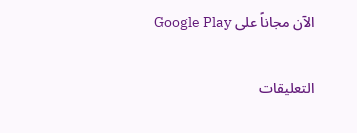الآن مجاناً على Google Play

التعليقات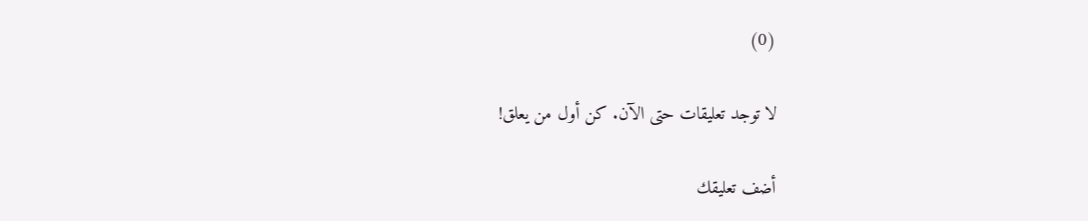(0)

لا توجد تعليقات حتى الآن. كن أول من يعلق!

أضف تعليقك